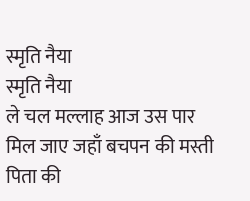स्मृति नैया
स्मृति नैया
ले चल मल्लाह आज उस पार
मिल जाए जहाँ बचपन की मस्ती
पिता की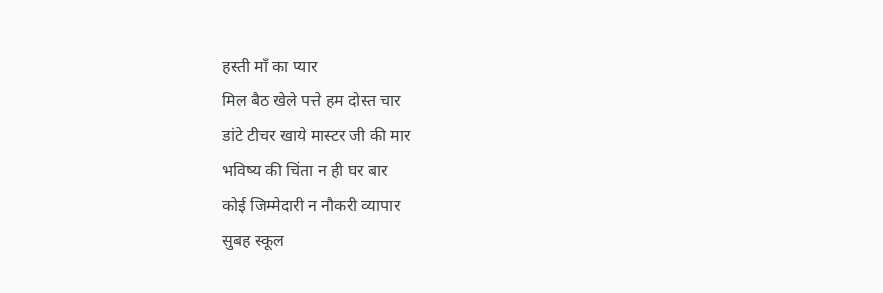हस्ती माँ का प्यार
मिल बैठ खेले पत्ते हम दोस्त चार
डांटे टीचर खाये मास्टर जी की मार
भविष्य की चिंता न ही घर बार
कोई जिम्मेदारी न नौकरी व्यापार
सुबह स्कूल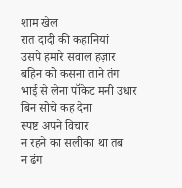शाम खेल
रात दादी की कहानियां
उसपे हमारे सवाल हज़ार
बहिन को कसना ताने तंग
भाई से लेना पॉकेट मनी उधार
बिन सोचे कह देना
स्पष्ट अपने विचार
न रहने का सलीका था तब
न ढंग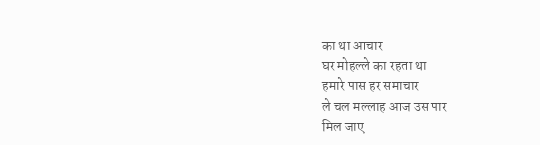का था आचार
घर मोहल्ले का रहता था
हमारे पास हर समाचार
ले चल मल्लाह आज उस पार
मिल जाए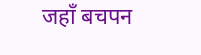जहाँ बचपन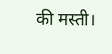की मस्ती।